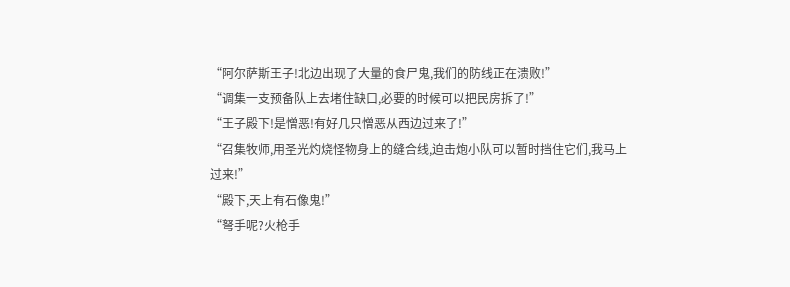“阿尔萨斯王子!北边出现了大量的食尸鬼,我们的防线正在溃败!”
“调集一支预备队上去堵住缺口,必要的时候可以把民房拆了!”
“王子殿下!是憎恶!有好几只憎恶从西边过来了!”
“召集牧师,用圣光灼烧怪物身上的缝合线,迫击炮小队可以暂时挡住它们,我马上过来!”
“殿下,天上有石像鬼!”
“弩手呢?火枪手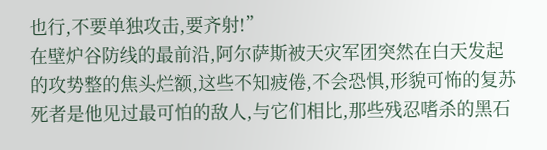也行,不要单独攻击,要齐射!”
在壁炉谷防线的最前沿,阿尔萨斯被天灾军团突然在白天发起的攻势整的焦头烂额,这些不知疲倦,不会恐惧,形貌可怖的复苏死者是他见过最可怕的敌人,与它们相比,那些残忍嗜杀的黑石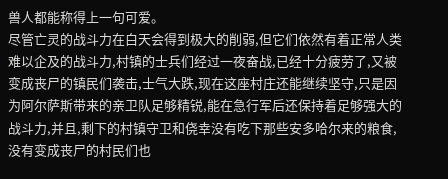兽人都能称得上一句可爱。
尽管亡灵的战斗力在白天会得到极大的削弱,但它们依然有着正常人类难以企及的战斗力,村镇的士兵们经过一夜奋战,已经十分疲劳了,又被变成丧尸的镇民们袭击,士气大跌,现在这座村庄还能继续坚守,只是因为阿尔萨斯带来的亲卫队足够精锐,能在急行军后还保持着足够强大的战斗力,并且,剩下的村镇守卫和侥幸没有吃下那些安多哈尔来的粮食,没有变成丧尸的村民们也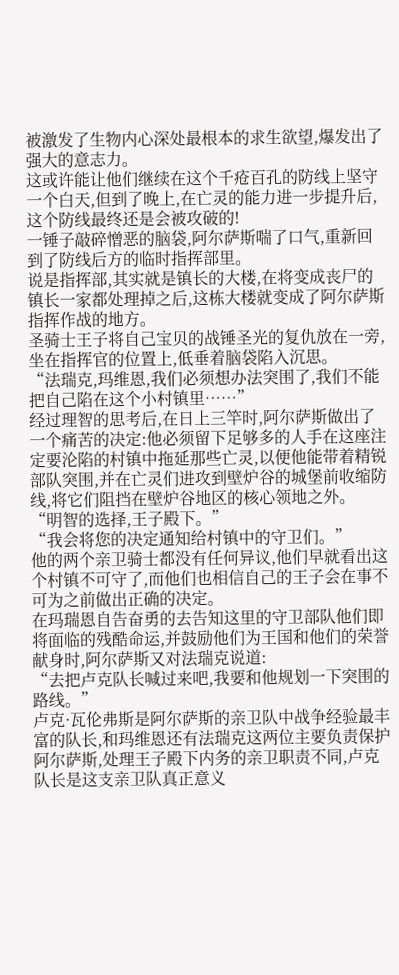被激发了生物内心深处最根本的求生欲望,爆发出了强大的意志力。
这或许能让他们继续在这个千疮百孔的防线上坚守一个白天,但到了晚上,在亡灵的能力进一步提升后,这个防线最终还是会被攻破的!
一锤子敲碎憎恶的脑袋,阿尔萨斯喘了口气,重新回到了防线后方的临时指挥部里。
说是指挥部,其实就是镇长的大楼,在将变成丧尸的镇长一家都处理掉之后,这栋大楼就变成了阿尔萨斯指挥作战的地方。
圣骑士王子将自己宝贝的战锤圣光的复仇放在一旁,坐在指挥官的位置上,低垂着脑袋陷入沉思。
“法瑞克,玛维恩,我们必须想办法突围了,我们不能把自己陷在这个小村镇里……”
经过理智的思考后,在日上三竿时,阿尔萨斯做出了一个痛苦的决定:他必须留下足够多的人手在这座注定要沦陷的村镇中拖延那些亡灵,以便他能带着精锐部队突围,并在亡灵们进攻到壁炉谷的城堡前收缩防线,将它们阻挡在壁炉谷地区的核心领地之外。
“明智的选择,王子殿下。”
“我会将您的决定通知给村镇中的守卫们。”
他的两个亲卫骑士都没有任何异议,他们早就看出这个村镇不可守了,而他们也相信自己的王子会在事不可为之前做出正确的决定。
在玛瑞恩自告奋勇的去告知这里的守卫部队他们即将面临的残酷命运,并鼓励他们为王国和他们的荣誉献身时,阿尔萨斯又对法瑞克说道:
“去把卢克队长喊过来吧,我要和他规划一下突围的路线。”
卢克·瓦伦弗斯是阿尔萨斯的亲卫队中战争经验最丰富的队长,和玛维恩还有法瑞克这两位主要负责保护阿尔萨斯,处理王子殿下内务的亲卫职责不同,卢克队长是这支亲卫队真正意义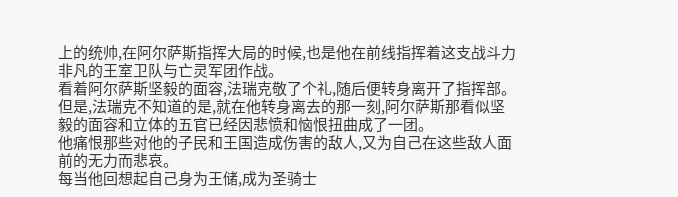上的统帅,在阿尔萨斯指挥大局的时候,也是他在前线指挥着这支战斗力非凡的王室卫队与亡灵军团作战。
看着阿尔萨斯坚毅的面容,法瑞克敬了个礼,随后便转身离开了指挥部。
但是,法瑞克不知道的是,就在他转身离去的那一刻,阿尔萨斯那看似坚毅的面容和立体的五官已经因悲愤和恼恨扭曲成了一团。
他痛恨那些对他的子民和王国造成伤害的敌人,又为自己在这些敌人面前的无力而悲哀。
每当他回想起自己身为王储,成为圣骑士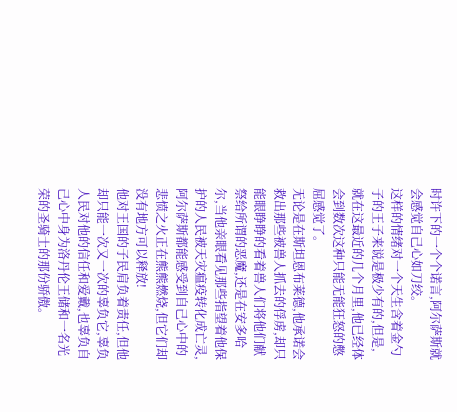时许下的一个个诺言,阿尔萨斯就会感觉自己心如刀绞。
这样的情绪对一个天生含着金勺子的王子来说是极少有的,但是,就在这最近的几个月里,他已经体会到数次这种只能无能狂怒的憋屈感觉了。
无论是在斯坦恩布莱德,他承诺会救出那些被兽人抓去的俘虏,却只能眼睁睁的看着兽人们将他们献祭给所谓的恶魔,还是在安多哈尔,当他亲眼看见那些指望着他保护的人民被天灾瘟疫转化成亡灵,阿尔萨斯都能感受到自己心中的悲愤之火正在熊熊燃烧,但它们却没有地方可以释放!
他对王国的子民肩负着责任,但他却只能一次又一次的辜负它,辜负人民对他的信任和爱戴,也辜负自己心中身为洛丹伦王储和一名光荣的圣骑士的那份骄傲。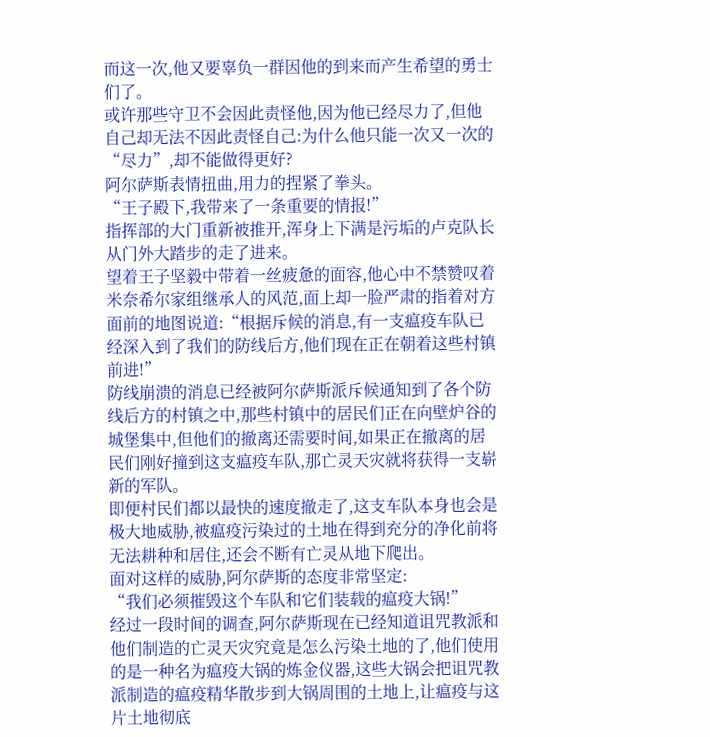而这一次,他又要辜负一群因他的到来而产生希望的勇士们了。
或许那些守卫不会因此责怪他,因为他已经尽力了,但他自己却无法不因此责怪自己:为什么他只能一次又一次的“尽力”,却不能做得更好?
阿尔萨斯表情扭曲,用力的捏紧了拳头。
“王子殿下,我带来了一条重要的情报!”
指挥部的大门重新被推开,浑身上下满是污垢的卢克队长从门外大踏步的走了进来。
望着王子坚毅中带着一丝疲惫的面容,他心中不禁赞叹着米奈希尔家组继承人的风范,面上却一脸严肃的指着对方面前的地图说道:“根据斥候的消息,有一支瘟疫车队已经深入到了我们的防线后方,他们现在正在朝着这些村镇前进!”
防线崩溃的消息已经被阿尔萨斯派斥候通知到了各个防线后方的村镇之中,那些村镇中的居民们正在向壁炉谷的城堡集中,但他们的撤离还需要时间,如果正在撤离的居民们刚好撞到这支瘟疫车队,那亡灵天灾就将获得一支崭新的军队。
即便村民们都以最快的速度撤走了,这支车队本身也会是极大地威胁,被瘟疫污染过的土地在得到充分的净化前将无法耕种和居住,还会不断有亡灵从地下爬出。
面对这样的威胁,阿尔萨斯的态度非常坚定:
“我们必须摧毁这个车队和它们装载的瘟疫大锅!”
经过一段时间的调查,阿尔萨斯现在已经知道诅咒教派和他们制造的亡灵天灾究竟是怎么污染土地的了,他们使用的是一种名为瘟疫大锅的炼金仪器,这些大锅会把诅咒教派制造的瘟疫精华散步到大锅周围的土地上,让瘟疫与这片土地彻底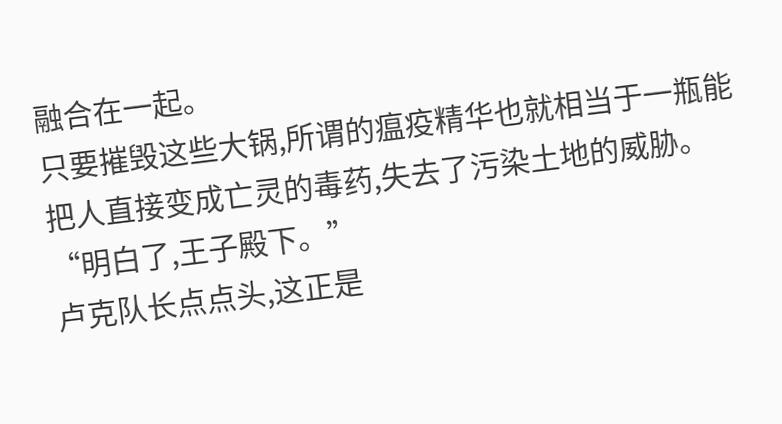融合在一起。
只要摧毁这些大锅,所谓的瘟疫精华也就相当于一瓶能把人直接变成亡灵的毒药,失去了污染土地的威胁。
“明白了,王子殿下。”
卢克队长点点头,这正是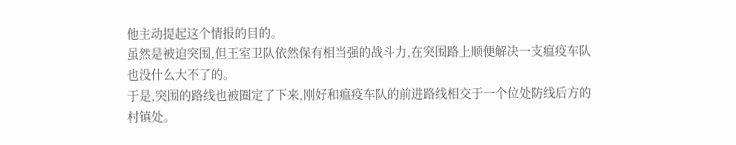他主动提起这个情报的目的。
虽然是被迫突围,但王室卫队依然保有相当强的战斗力,在突围路上顺便解决一支瘟疫车队也没什么大不了的。
于是,突围的路线也被圈定了下来,刚好和瘟疫车队的前进路线相交于一个位处防线后方的村镇处。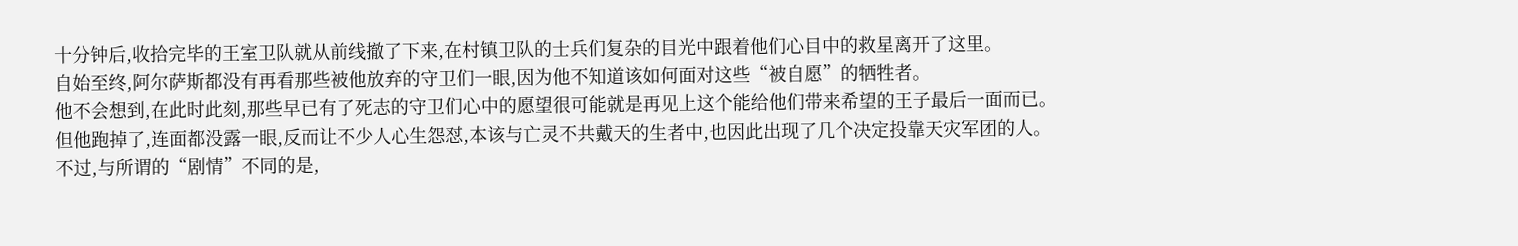十分钟后,收拾完毕的王室卫队就从前线撤了下来,在村镇卫队的士兵们复杂的目光中跟着他们心目中的救星离开了这里。
自始至终,阿尔萨斯都没有再看那些被他放弃的守卫们一眼,因为他不知道该如何面对这些“被自愿”的牺牲者。
他不会想到,在此时此刻,那些早已有了死志的守卫们心中的愿望很可能就是再见上这个能给他们带来希望的王子最后一面而已。
但他跑掉了,连面都没露一眼,反而让不少人心生怨怼,本该与亡灵不共戴天的生者中,也因此出现了几个决定投靠天灾军团的人。
不过,与所谓的“剧情”不同的是,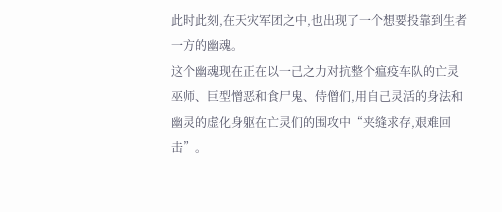此时此刻,在天灾军团之中,也出现了一个想要投靠到生者一方的幽魂。
这个幽魂现在正在以一己之力对抗整个瘟疫车队的亡灵巫师、巨型憎恶和食尸鬼、侍僧们,用自己灵活的身法和幽灵的虚化身躯在亡灵们的围攻中“夹缝求存,艰难回击”。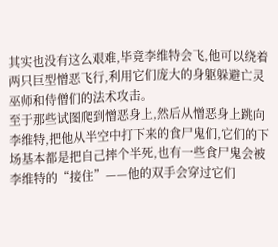其实也没有这么艰难,毕竟李维特会飞,他可以绕着两只巨型憎恶飞行,利用它们庞大的身躯躲避亡灵巫师和侍僧们的法术攻击。
至于那些试图爬到憎恶身上,然后从憎恶身上跳向李维特,把他从半空中打下来的食尸鬼们,它们的下场基本都是把自己摔个半死,也有一些食尸鬼会被李维特的“接住”——他的双手会穿过它们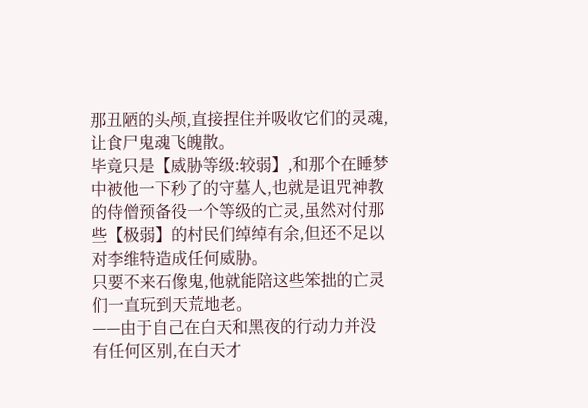那丑陋的头颅,直接捏住并吸收它们的灵魂,让食尸鬼魂飞魄散。
毕竟只是【威胁等级:较弱】,和那个在睡梦中被他一下秒了的守墓人,也就是诅咒神教的侍僧预备役一个等级的亡灵,虽然对付那些【极弱】的村民们绰绰有余,但还不足以对李维特造成任何威胁。
只要不来石像鬼,他就能陪这些笨拙的亡灵们一直玩到天荒地老。
——由于自己在白天和黑夜的行动力并没有任何区别,在白天才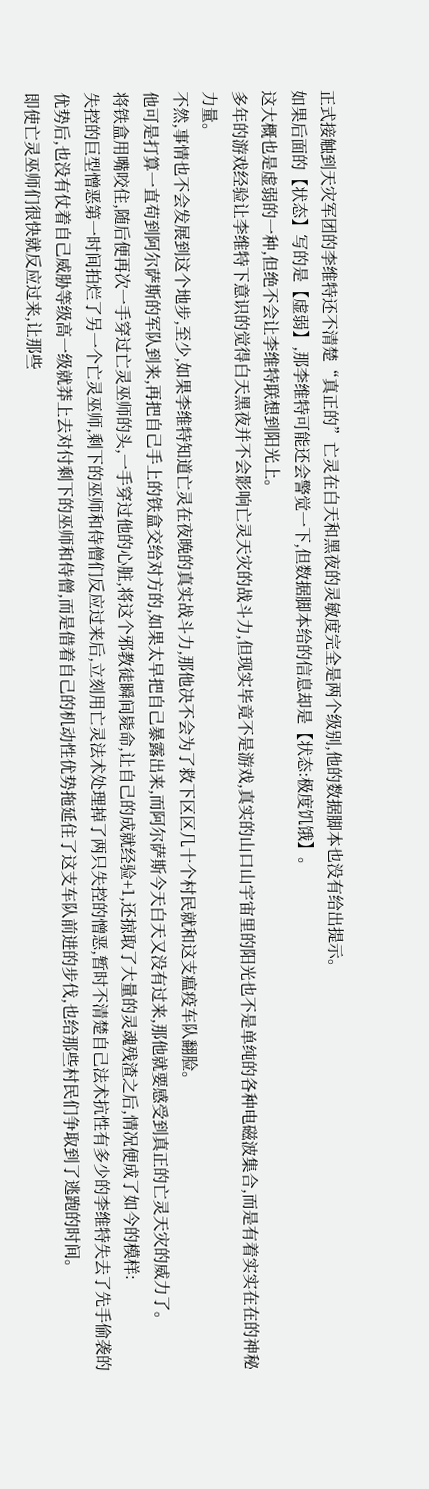正式接触到天灾军团的李维特还不清楚“真正的”亡灵在白天和黑夜的灵敏度完全是两个级别,他的数据脚本也没有给出提示。
如果后面的【状态】写的是【虚弱】,那李维特可能还会警觉一下,但数据脚本给的信息却是【状态:极度饥饿】。
这大概也是虚弱的一种,但绝不会让李维特联想到阳光上。
多年的游戏经验让李维特下意识的觉得白天黑夜并不会影响亡灵天灾的战斗力,但现实毕竟不是游戏,真实的山口山宇宙里的阳光也不是单纯的各种电磁波集合,而是有着实实在在的神秘力量。
不然,事情也不会发展到这个地步,至少,如果李维特知道亡灵在夜晚的真实战斗力,那他决不会为了救下区区几十个村民就和这支瘟疫车队翻脸。
他可是打算一直苟到阿尔萨斯的军队到来,再把自己手上的铁盒交给对方的,如果太早把自己暴露出来,而阿尔萨斯今天白天又没有过来,那他就要感受到真正的亡灵天灾的威力了。
将铁盒用嘴咬住,随后便再次一手穿过亡灵巫师的头,一手穿过他的心脏,将这个邪教徒瞬间毙命,让自己的成就经验+1,还掠取了大量的灵魂残渣之后,情况便成了如今的模样:
失控的巨型憎恶第一时间拍烂了另一个亡灵巫师,剩下的巫师和侍僧们反应过来后,立刻用亡灵法术处理掉了两只失控的憎恶,暂时不清楚自己法术抗性有多少的李维特失去了先手偷袭的优势后,也没有仗着自己威胁等级高一级就莽上去对付剩下的巫师和侍僧,而是借着自己的机动性优势拖延住了这支车队前进的步伐,也给那些村民们争取到了逃跑的时间。
即使亡灵巫师们很快就反应过来,让那些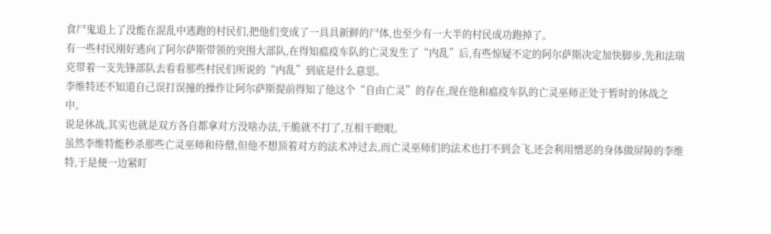食尸鬼追上了没能在混乱中逃跑的村民们,把他们变成了一具具新鲜的尸体,也至少有一大半的村民成功跑掉了。
有一些村民刚好逃向了阿尔萨斯带领的突围大部队,在得知瘟疫车队的亡灵发生了“内乱”后,有些惊疑不定的阿尔萨斯决定加快脚步,先和法瑞克带着一支先锋部队去看看那些村民们所说的“内乱”到底是什么意思。
李维特还不知道自己误打误撞的操作让阿尔萨斯提前得知了他这个“自由亡灵”的存在,现在他和瘟疫车队的亡灵巫师正处于暂时的休战之中。
说是休战,其实也就是双方各自都拿对方没啥办法,干脆就不打了,互相干瞪眼。
虽然李维特能秒杀那些亡灵巫师和侍僧,但他不想顶着对方的法术冲过去,而亡灵巫师们的法术也打不到会飞,还会利用憎恶的身体做屏障的李维特,于是便一边紧盯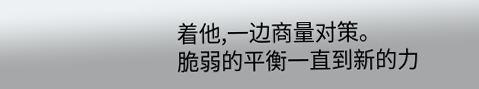着他,一边商量对策。
脆弱的平衡一直到新的力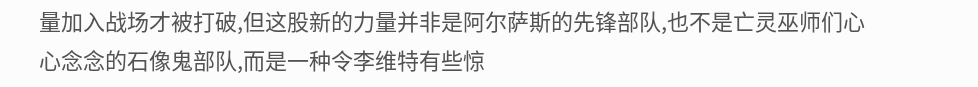量加入战场才被打破,但这股新的力量并非是阿尔萨斯的先锋部队,也不是亡灵巫师们心心念念的石像鬼部队,而是一种令李维特有些惊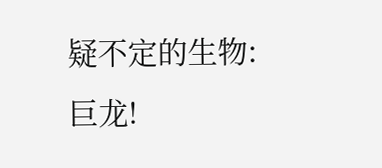疑不定的生物:
巨龙!